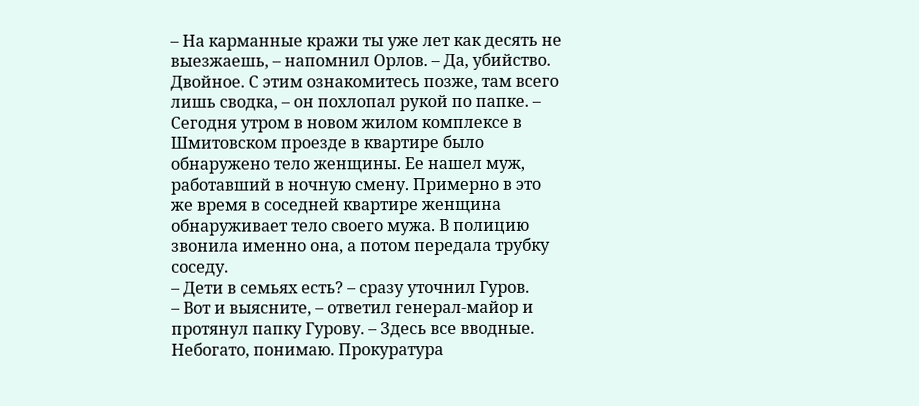– На карманные кражи ты уже лет как десять не выезжаешь, – напомнил Орлов. – Да, убийство. Двойное. С этим ознакомитесь позже, там всего лишь сводка, – он похлопал рукой по папке. – Сегодня утром в новом жилом комплексе в Шмитовском проезде в квартире было обнаружено тело женщины. Ее нашел муж, работавший в ночную смену. Примерно в это же время в соседней квартире женщина обнаруживает тело своего мужа. В полицию звонила именно она, а потом передала трубку соседу.
– Дети в семьях есть? – сразу уточнил Гуров.
– Вот и выясните, – ответил генерал-майор и протянул папку Гурову. – Здесь все вводные. Небогато, понимаю. Прокуратура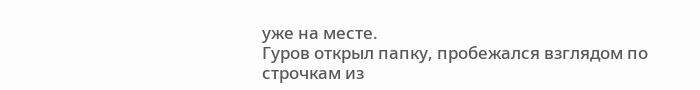уже на месте.
Гуров открыл папку, пробежался взглядом по строчкам из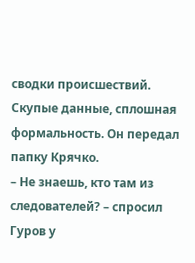сводки происшествий. Скупые данные, сплошная формальность. Он передал папку Крячко.
– Не знаешь, кто там из следователей? – спросил Гуров у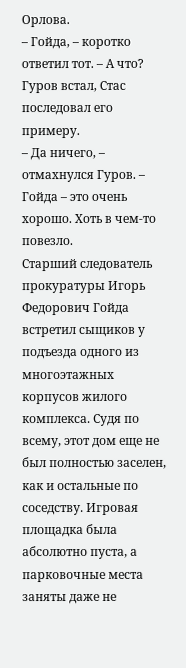Орлова.
– Гойда, – коротко ответил тот. – А что?
Гуров встал, Стас последовал его примеру.
– Да ничего, – отмахнулся Гуров. – Гойда – это очень хорошо. Хоть в чем-то повезло.
Старший следователь прокуратуры Игорь Федорович Гойда встретил сыщиков у подъезда одного из многоэтажных корпусов жилого комплекса. Судя по всему, этот дом еще не был полностью заселен, как и остальные по соседству. Игровая площадка была абсолютно пуста, а парковочные места заняты даже не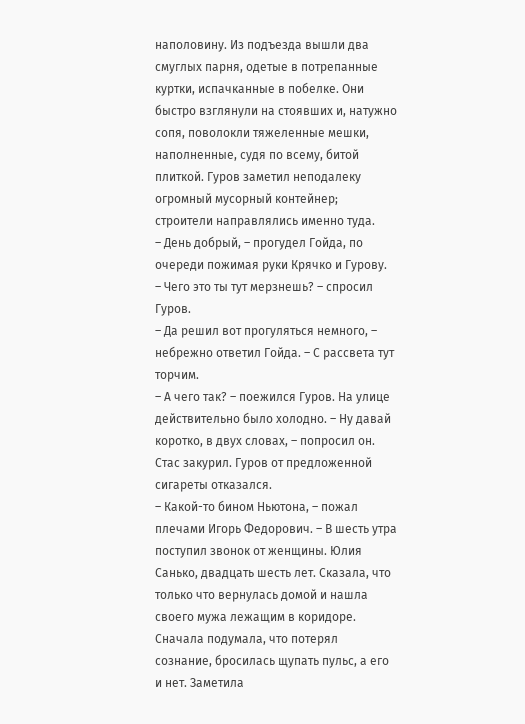наполовину. Из подъезда вышли два смуглых парня, одетые в потрепанные куртки, испачканные в побелке. Они быстро взглянули на стоявших и, натужно сопя, поволокли тяжеленные мешки, наполненные, судя по всему, битой плиткой. Гуров заметил неподалеку огромный мусорный контейнер; строители направлялись именно туда.
– День добрый, – прогудел Гойда, по очереди пожимая руки Крячко и Гурову.
– Чего это ты тут мерзнешь? – спросил Гуров.
– Да решил вот прогуляться немного, – небрежно ответил Гойда. – С рассвета тут торчим.
– А чего так? – поежился Гуров. На улице действительно было холодно. – Ну давай коротко, в двух словах, – попросил он.
Стас закурил. Гуров от предложенной сигареты отказался.
– Какой-то бином Ньютона, – пожал плечами Игорь Федорович. – В шесть утра поступил звонок от женщины. Юлия Санько, двадцать шесть лет. Сказала, что только что вернулась домой и нашла своего мужа лежащим в коридоре. Сначала подумала, что потерял сознание, бросилась щупать пульс, а его и нет. Заметила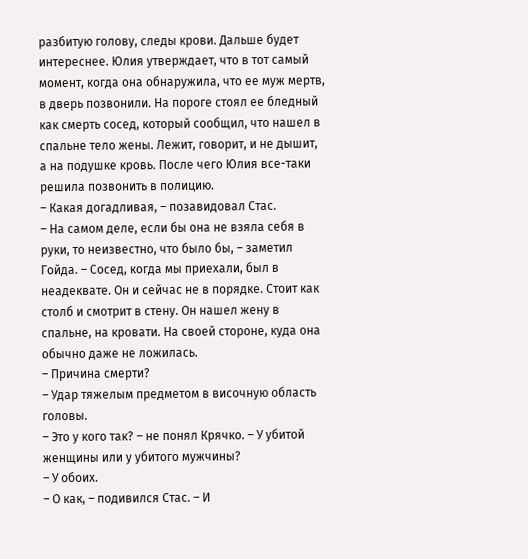разбитую голову, следы крови. Дальше будет интереснее. Юлия утверждает, что в тот самый момент, когда она обнаружила, что ее муж мертв, в дверь позвонили. На пороге стоял ее бледный как смерть сосед, который сообщил, что нашел в спальне тело жены. Лежит, говорит, и не дышит, а на подушке кровь. После чего Юлия все-таки решила позвонить в полицию.
– Какая догадливая, – позавидовал Стас.
– На самом деле, если бы она не взяла себя в руки, то неизвестно, что было бы, – заметил Гойда. – Сосед, когда мы приехали, был в неадеквате. Он и сейчас не в порядке. Стоит как столб и смотрит в стену. Он нашел жену в спальне, на кровати. На своей стороне, куда она обычно даже не ложилась.
– Причина смерти?
– Удар тяжелым предметом в височную область головы.
– Это у кого так? – не понял Крячко. – У убитой женщины или у убитого мужчины?
– У обоих.
– О как, – подивился Стас. – И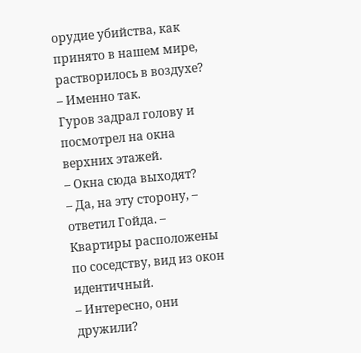орудие убийства, как принято в нашем мире, растворилось в воздухе?
– Именно так.
Гуров задрал голову и посмотрел на окна верхних этажей.
– Окна сюда выходят?
– Да, на эту сторону, – ответил Гойда. – Квартиры расположены по соседству, вид из окон идентичный.
– Интересно, они дружили?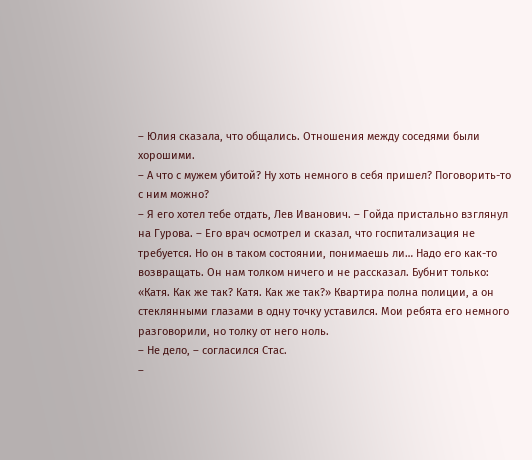– Юлия сказала, что общались. Отношения между соседями были хорошими.
– А что с мужем убитой? Ну хоть немного в себя пришел? Поговорить-то с ним можно?
– Я его хотел тебе отдать, Лев Иванович. – Гойда пристально взглянул на Гурова. – Его врач осмотрел и сказал, что госпитализация не требуется. Но он в таком состоянии, понимаешь ли… Надо его как-то возвращать. Он нам толком ничего и не рассказал. Бубнит только: «Катя. Как же так? Катя. Как же так?» Квартира полна полиции, а он стеклянными глазами в одну точку уставился. Мои ребята его немного разговорили, но толку от него ноль.
– Не дело, – согласился Стас.
–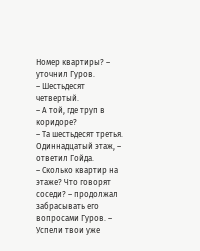Номер квартиры? – уточнил Гуров.
– Шестьдесят четвертый.
– А той, где труп в коридоре?
– Та шестьдесят третья. Одиннадцатый этаж, – ответил Гойда.
– Сколько квартир на этаже? Что говорят соседи? – продолжал забрасывать его вопросами Гуров. – Успели твои уже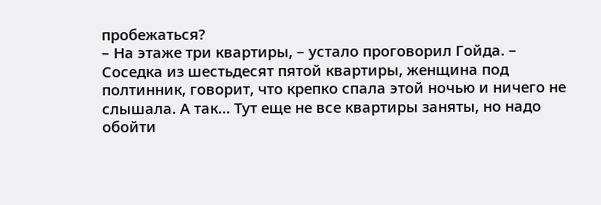пробежаться?
– На этаже три квартиры, – устало проговорил Гойда. – Соседка из шестьдесят пятой квартиры, женщина под полтинник, говорит, что крепко спала этой ночью и ничего не слышала. А так… Тут еще не все квартиры заняты, но надо обойти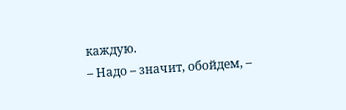каждую.
– Надо – значит, обойдем, –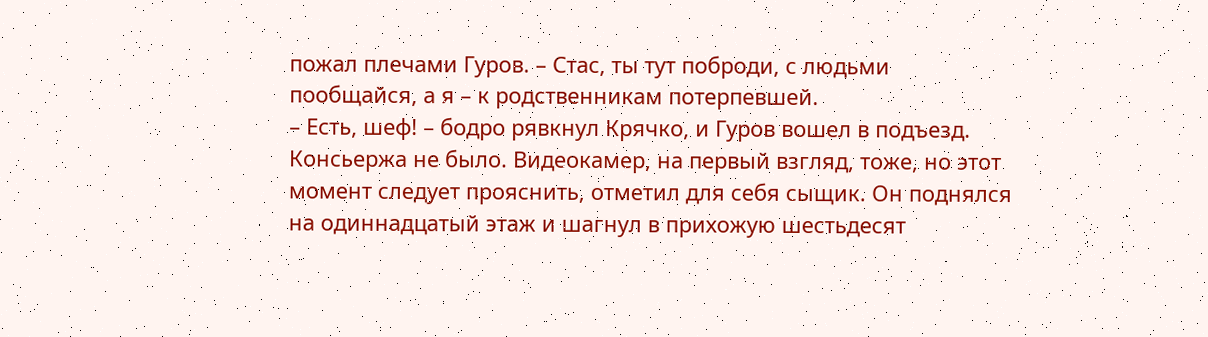пожал плечами Гуров. – Стас, ты тут поброди, с людьми пообщайся, а я – к родственникам потерпевшей.
– Есть, шеф! – бодро рявкнул Крячко, и Гуров вошел в подъезд.
Консьержа не было. Видеокамер, на первый взгляд, тоже, но этот момент следует прояснить, отметил для себя сыщик. Он поднялся на одиннадцатый этаж и шагнул в прихожую шестьдесят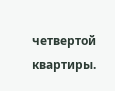четвертой квартиры.